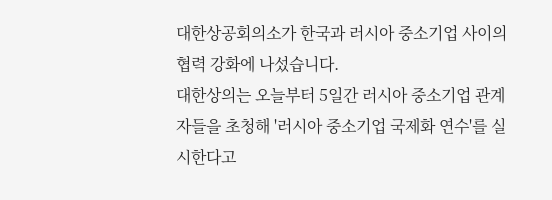대한상공회의소가 한국과 러시아 중소기업 사이의 협력 강화에 나섰습니다.
대한상의는 오늘부터 5일간 러시아 중소기업 관계자들을 초청해 '러시아 중소기업 국제화 연수'를 실시한다고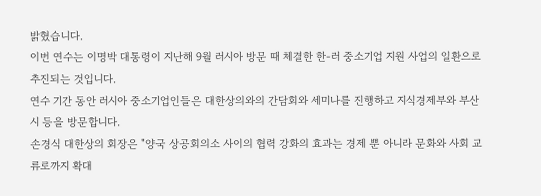밝혔습니다.
이번 연수는 이명박 대통령이 지난해 9월 러시아 방문 때 체결한 한-러 중소기업 지원 사업의 일환으로 추진되는 것입니다.
연수 기간 동안 러시아 중소기업인들은 대한상의와의 간담회와 세미나를 진행하고 지식경제부와 부산시 등을 방문합니다.
손경식 대한상의 회장은 "양국 상공회의소 사이의 협력 강화의 효과는 경제 뿐 아니라 문화와 사회 교류로까지 확대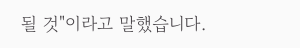될 것"이라고 말했습니다.